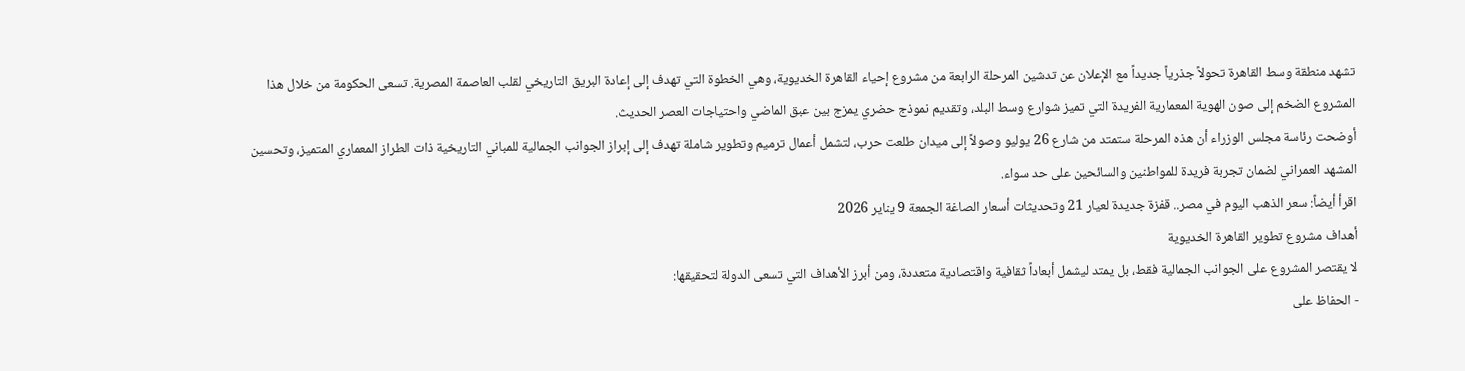تشهد منطقة وسط القاهرة تحولاً جذرياً جديداً مع الإعلان عن تدشين المرحلة الرابعة من مشروع إحياء القاهرة الخديوية، وهي الخطوة التي تهدف إلى إعادة البريق التاريخي لقلب العاصمة المصرية. تسعى الحكومة من خلال هذا المشروع الضخم إلى صون الهوية المعمارية الفريدة التي تميز شوارع وسط البلد، وتقديم نموذج حضري يمزج بين عبق الماضي واحتياجات العصر الحديث.
أوضحت رئاسة مجلس الوزراء أن هذه المرحلة ستمتد من شارع 26 يوليو وصولاً إلى ميدان طلعت حرب، لتشمل أعمال ترميم وتطوير شاملة تهدف إلى إبراز الجوانب الجمالية للمباني التاريخية ذات الطراز المعماري المتميز، وتحسين المشهد العمراني لضمان تجربة فريدة للمواطنين والسائحين على حد سواء.
اقرأ أيضاً: سعر الذهب اليوم في مصر.. قفزة جديدة لعيار 21 وتحديثات أسعار الصاغة الجمعة 9 يناير 2026
أهداف مشروع تطوير القاهرة الخديوية
لا يقتصر المشروع على الجوانب الجمالية فقط، بل يمتد ليشمل أبعاداً ثقافية واقتصادية متعددة، ومن أبرز الأهداف التي تسعى الدولة لتحقيقها:
- الحفاظ على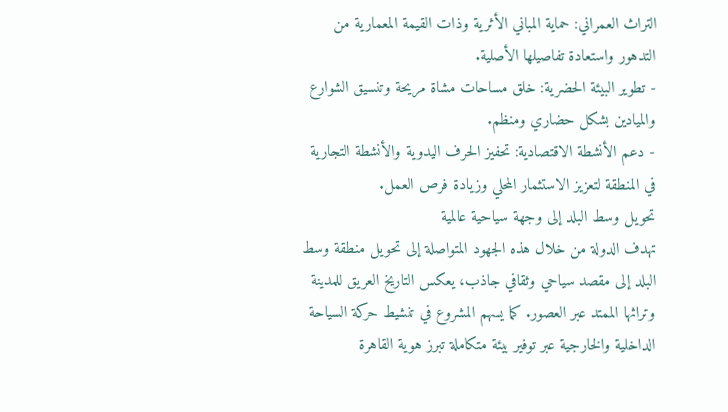التراث العمراني: حماية المباني الأثرية وذات القيمة المعمارية من التدهور واستعادة تفاصيلها الأصلية.
- تطوير البيئة الحضرية: خلق مساحات مشاة مريحة وتنسيق الشوارع والميادين بشكل حضاري ومنظم.
- دعم الأنشطة الاقتصادية: تحفيز الحرف اليدوية والأنشطة التجارية في المنطقة لتعزيز الاستثمار المحلي وزيادة فرص العمل.
تحويل وسط البلد إلى وجهة سياحية عالمية
تهدف الدولة من خلال هذه الجهود المتواصلة إلى تحويل منطقة وسط البلد إلى مقصد سياحي وثقافي جاذب، يعكس التاريخ العريق للمدينة وتراثها الممتد عبر العصور. كما يسهم المشروع في تنشيط حركة السياحة الداخلية والخارجية عبر توفير بيئة متكاملة تبرز هوية القاهرة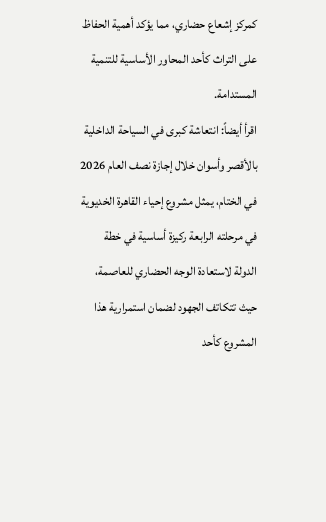كمركز إشعاع حضاري، مما يؤكد أهمية الحفاظ على التراث كأحد المحاور الأساسية للتنمية المستدامة.
اقرأ أيضاً: انتعاشة كبرى في السياحة الداخلية بالأقصر وأسوان خلال إجازة نصف العام 2026
في الختام، يمثل مشروع إحياء القاهرة الخديوية في مرحلته الرابعة ركيزة أساسية في خطة الدولة لاستعادة الوجه الحضاري للعاصمة، حيث تتكاتف الجهود لضمان استمرارية هذا المشروع كأحد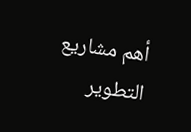أهم مشاريع التطوير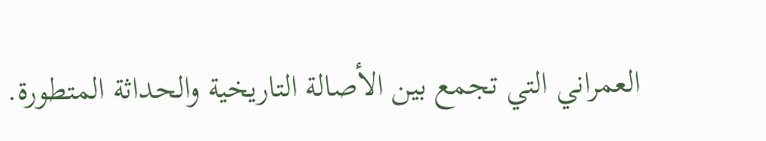العمراني التي تجمع بين الأصالة التاريخية والحداثة المتطورة.